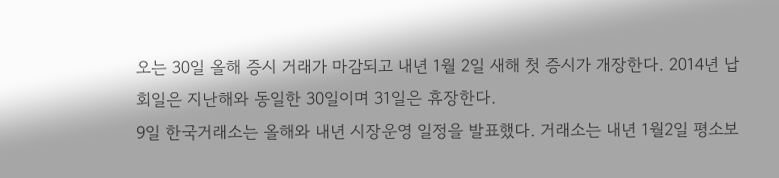오는 30일 올해 증시 거래가 마감되고 내년 1월 2일 새해 첫 증시가 개장한다. 2014년 납회일은 지난해와 동일한 30일이며 31일은 휴장한다.
9일 한국거래소는 올해와 내년 시장운영 일정을 발표했다. 거래소는 내년 1월2일 평소보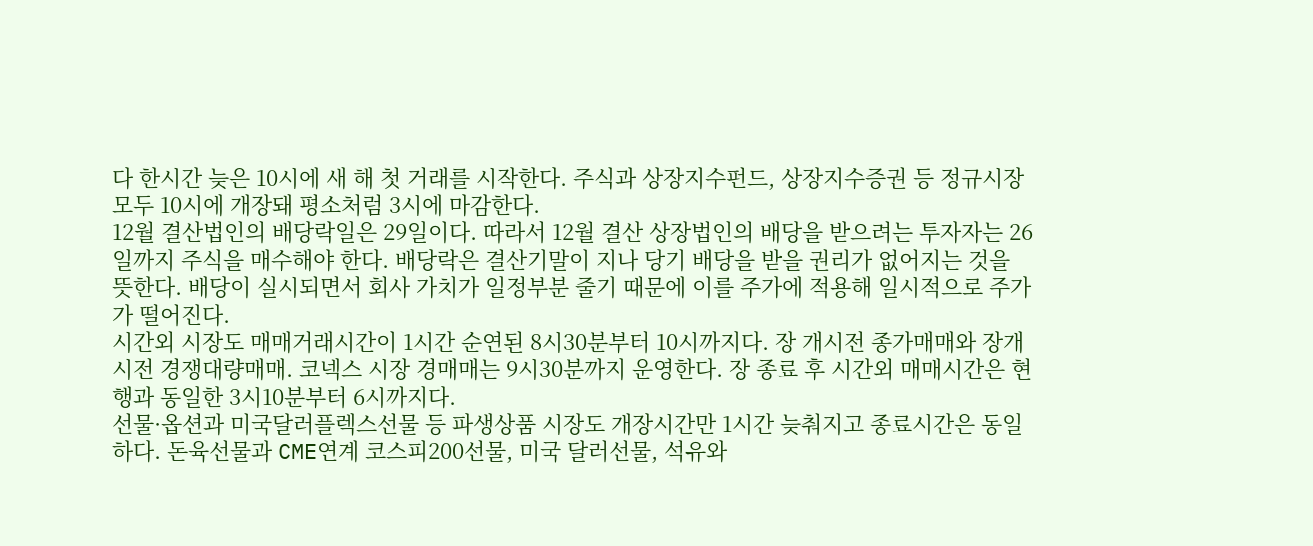다 한시간 늦은 10시에 새 해 첫 거래를 시작한다. 주식과 상장지수펀드, 상장지수증권 등 정규시장 모두 10시에 개장돼 평소처럼 3시에 마감한다.
12월 결산법인의 배당락일은 29일이다. 따라서 12월 결산 상장법인의 배당을 받으려는 투자자는 26일까지 주식을 매수해야 한다. 배당락은 결산기말이 지나 당기 배당을 받을 권리가 없어지는 것을 뜻한다. 배당이 실시되면서 회사 가치가 일정부분 줄기 때문에 이를 주가에 적용해 일시적으로 주가가 떨어진다.
시간외 시장도 매매거래시간이 1시간 순연된 8시30분부터 10시까지다. 장 개시전 종가매매와 장개시전 경쟁대량매매. 코넥스 시장 경매매는 9시30분까지 운영한다. 장 종료 후 시간외 매매시간은 현행과 동일한 3시10분부터 6시까지다.
선물·옵션과 미국달러플렉스선물 등 파생상품 시장도 개장시간만 1시간 늦춰지고 종료시간은 동일하다. 돈육선물과 CME연계 코스피200선물, 미국 달러선물, 석유와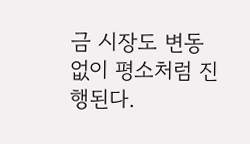금 시장도 변동없이 평소처럼 진행된다.